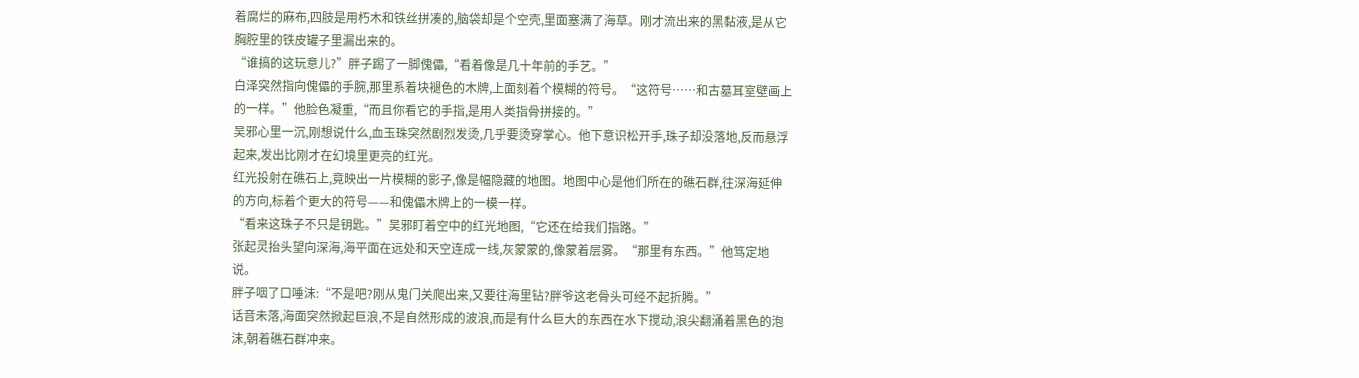着腐烂的麻布,四肢是用朽木和铁丝拼凑的,脑袋却是个空壳,里面塞满了海草。刚才流出来的黑黏液,是从它胸腔里的铁皮罐子里漏出来的。
“谁搞的这玩意儿?”胖子踢了一脚傀儡,“看着像是几十年前的手艺。”
白泽突然指向傀儡的手腕,那里系着块褪色的木牌,上面刻着个模糊的符号。“这符号……和古墓耳室壁画上的一样。”他脸色凝重,“而且你看它的手指,是用人类指骨拼接的。”
吴邪心里一沉,刚想说什么,血玉珠突然剧烈发烫,几乎要烫穿掌心。他下意识松开手,珠子却没落地,反而悬浮起来,发出比刚才在幻境里更亮的红光。
红光投射在礁石上,竟映出一片模糊的影子,像是幅隐藏的地图。地图中心是他们所在的礁石群,往深海延伸的方向,标着个更大的符号——和傀儡木牌上的一模一样。
“看来这珠子不只是钥匙。”吴邪盯着空中的红光地图,“它还在给我们指路。”
张起灵抬头望向深海,海平面在远处和天空连成一线,灰蒙蒙的,像蒙着层雾。“那里有东西。”他笃定地说。
胖子咽了口唾沫:“不是吧?刚从鬼门关爬出来,又要往海里钻?胖爷这老骨头可经不起折腾。”
话音未落,海面突然掀起巨浪,不是自然形成的波浪,而是有什么巨大的东西在水下搅动,浪尖翻涌着黑色的泡沫,朝着礁石群冲来。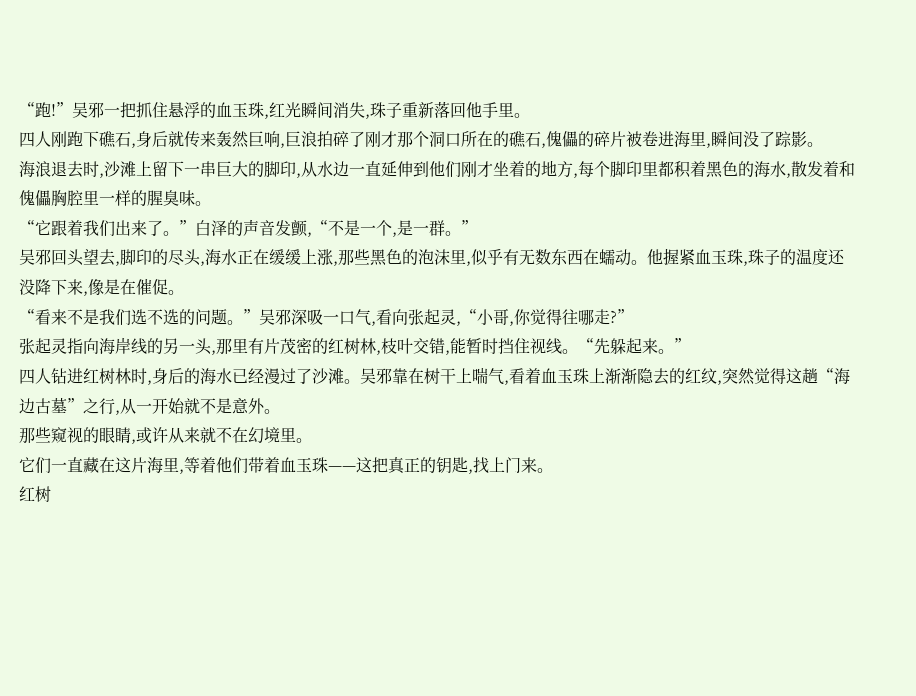“跑!”吴邪一把抓住悬浮的血玉珠,红光瞬间消失,珠子重新落回他手里。
四人刚跑下礁石,身后就传来轰然巨响,巨浪拍碎了刚才那个洞口所在的礁石,傀儡的碎片被卷进海里,瞬间没了踪影。
海浪退去时,沙滩上留下一串巨大的脚印,从水边一直延伸到他们刚才坐着的地方,每个脚印里都积着黑色的海水,散发着和傀儡胸腔里一样的腥臭味。
“它跟着我们出来了。”白泽的声音发颤,“不是一个,是一群。”
吴邪回头望去,脚印的尽头,海水正在缓缓上涨,那些黑色的泡沫里,似乎有无数东西在蠕动。他握紧血玉珠,珠子的温度还没降下来,像是在催促。
“看来不是我们选不选的问题。”吴邪深吸一口气,看向张起灵,“小哥,你觉得往哪走?”
张起灵指向海岸线的另一头,那里有片茂密的红树林,枝叶交错,能暂时挡住视线。“先躲起来。”
四人钻进红树林时,身后的海水已经漫过了沙滩。吴邪靠在树干上喘气,看着血玉珠上渐渐隐去的红纹,突然觉得这趟“海边古墓”之行,从一开始就不是意外。
那些窥视的眼睛,或许从来就不在幻境里。
它们一直藏在这片海里,等着他们带着血玉珠——这把真正的钥匙,找上门来。
红树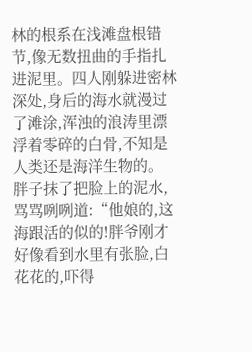林的根系在浅滩盘根错节,像无数扭曲的手指扎进泥里。四人刚躲进密林深处,身后的海水就漫过了滩涂,浑浊的浪涛里漂浮着零碎的白骨,不知是人类还是海洋生物的。
胖子抹了把脸上的泥水,骂骂咧咧道:“他娘的,这海跟活的似的!胖爷刚才好像看到水里有张脸,白花花的,吓得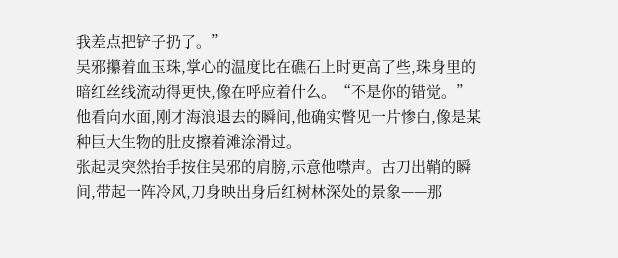我差点把铲子扔了。”
吴邪攥着血玉珠,掌心的温度比在礁石上时更高了些,珠身里的暗红丝线流动得更快,像在呼应着什么。“不是你的错觉。”他看向水面,刚才海浪退去的瞬间,他确实瞥见一片惨白,像是某种巨大生物的肚皮擦着滩涂滑过。
张起灵突然抬手按住吴邪的肩膀,示意他噤声。古刀出鞘的瞬间,带起一阵冷风,刀身映出身后红树林深处的景象——那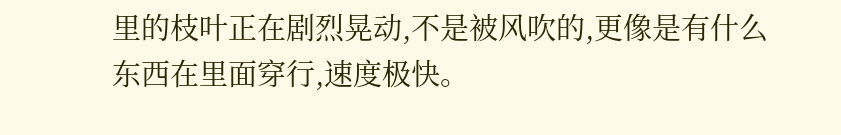里的枝叶正在剧烈晃动,不是被风吹的,更像是有什么东西在里面穿行,速度极快。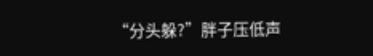“分头躲?”胖子压低声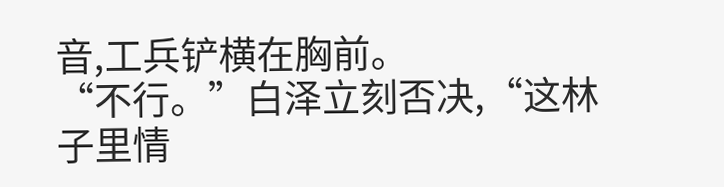音,工兵铲横在胸前。
“不行。”白泽立刻否决,“这林子里情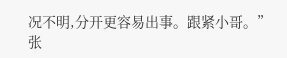况不明,分开更容易出事。跟紧小哥。”
张